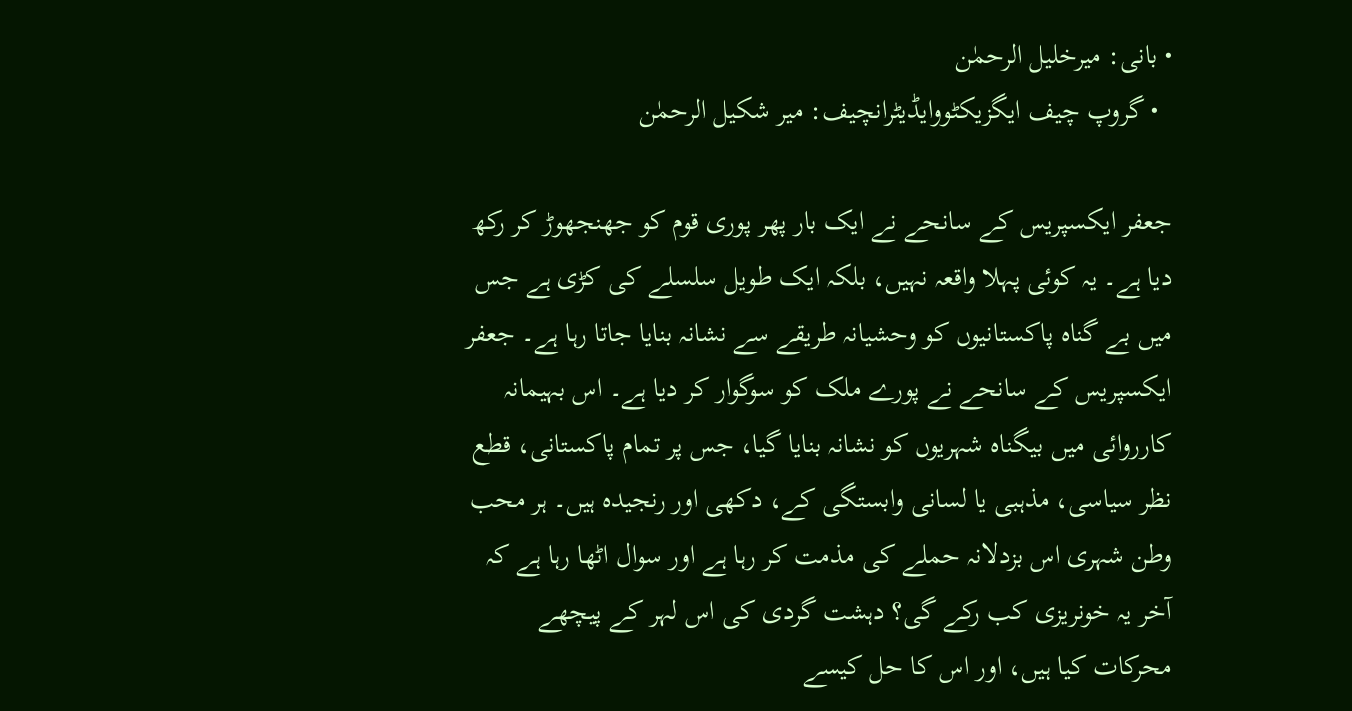• بانی: میرخلیل الرحمٰن
  • گروپ چیف ایگزیکٹووایڈیٹرانچیف: میر شکیل الرحمٰن

جعفر ایکسپریس کے سانحے نے ایک بار پھر پوری قوم کو جھنجھوڑ کر رکھ دیا ہے۔ یہ کوئی پہلا واقعہ نہیں، بلکہ ایک طویل سلسلے کی کڑی ہے جس میں بے گناہ پاکستانیوں کو وحشیانہ طریقے سے نشانہ بنایا جاتا رہا ہے۔ جعفر ایکسپریس کے سانحے نے پورے ملک کو سوگوار کر دیا ہے۔ اس بہیمانہ کارروائی میں بیگناہ شہریوں کو نشانہ بنایا گیا، جس پر تمام پاکستانی، قطع نظر سیاسی، مذہبی یا لسانی وابستگی کے، دکھی اور رنجیدہ ہیں۔ ہر محب وطن شہری اس بزدلانہ حملے کی مذمت کر رہا ہے اور سوال اٹھا رہا ہے کہ آخر یہ خونریزی کب رکے گی؟ دہشت گردی کی اس لہر کے پیچھے محرکات کیا ہیں، اور اس کا حل کیسے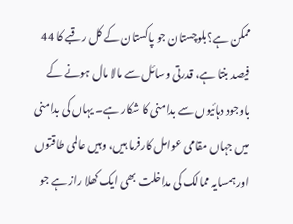ممکن ہے؟بلوچستان جو پاکستان کے کل رقبے کا 44 فیصد بنتا ہے، قدرتی وسائل سے مالا مال ہونے کے باوجود دہائیوں سے بدامنی کا شکار ہے۔ یہاں کی بدامنی میں جہاں مقامی عوامل کارفرما ہیں، وہیں عالمی طاقتوں اور ہمسایہ ممالک کی مداخلت بھی ایک کھلا راز ہے جو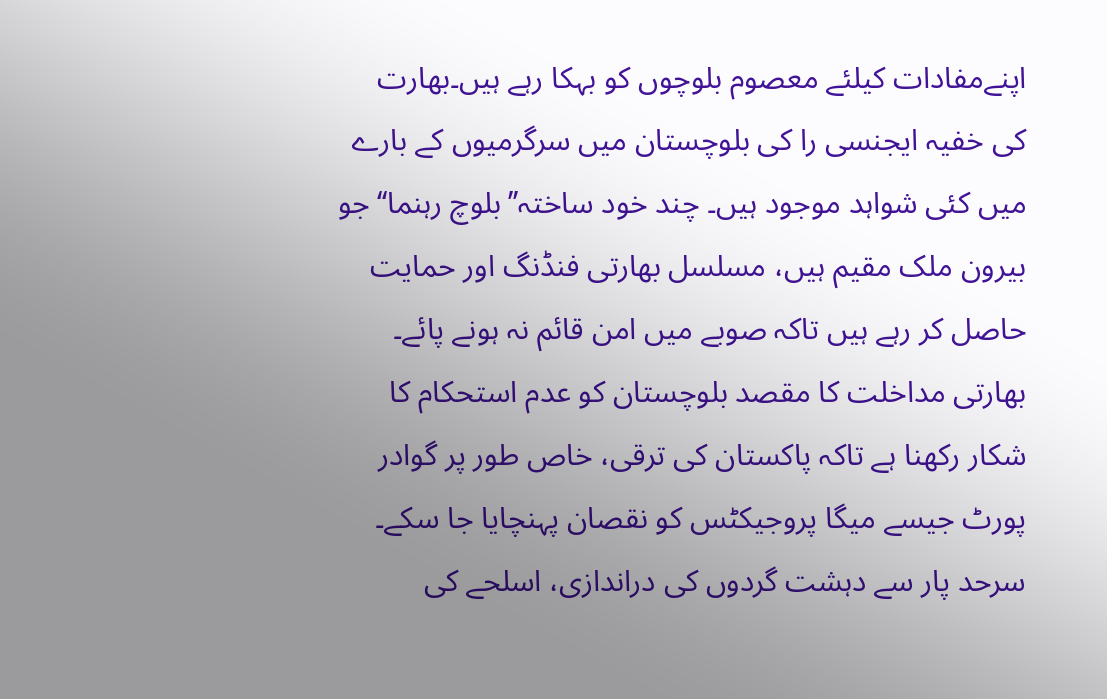اپنےمفادات کیلئے معصوم بلوچوں کو بہکا رہے ہیں۔بھارت کی خفیہ ایجنسی را کی بلوچستان میں سرگرمیوں کے بارے میں کئی شواہد موجود ہیں۔ چند خود ساختہ’’بلوچ رہنما‘‘جو بیرون ملک مقیم ہیں، مسلسل بھارتی فنڈنگ اور حمایت حاصل کر رہے ہیں تاکہ صوبے میں امن قائم نہ ہونے پائے۔ بھارتی مداخلت کا مقصد بلوچستان کو عدم استحکام کا شکار رکھنا ہے تاکہ پاکستان کی ترقی، خاص طور پر گوادر پورٹ جیسے میگا پروجیکٹس کو نقصان پہنچایا جا سکے۔ سرحد پار سے دہشت گردوں کی دراندازی، اسلحے کی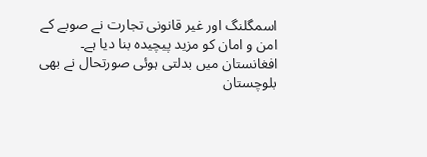اسمگلنگ اور غیر قانونی تجارت نے صوبے کے امن و امان کو مزید پیچیدہ بنا دیا ہے۔ افغانستان میں بدلتی ہوئی صورتحال نے بھی بلوچستان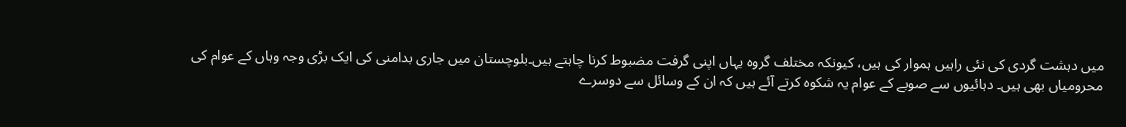میں دہشت گردی کی نئی راہیں ہموار کی ہیں، کیونکہ مختلف گروہ یہاں اپنی گرفت مضبوط کرنا چاہتے ہیں۔بلوچستان میں جاری بدامنی کی ایک بڑی وجہ وہاں کے عوام کی محرومیاں بھی ہیں۔ دہائیوں سے صوبے کے عوام یہ شکوہ کرتے آئے ہیں کہ ان کے وسائل سے دوسرے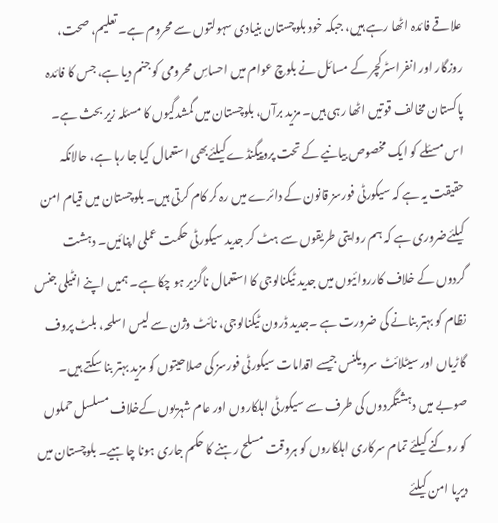علاقے فائدہ اٹھا رہے ہیں، جبکہ خود بلوچستان بنیادی سہولتوں سے محروم ہے۔ تعلیم، صحت، روزگار اور انفراسٹرکچر کے مسائل نے بلوچ عوام میں احساسِ محرومی کو جنم دیا ہے، جس کا فائدہ پاکستان مخالف قوتیں اٹھا رہی ہیں۔ مزید برآں، بلوچستان میں گمشدگیوں کا مسئلہ زیر بحث ہے۔ اس مسئلے کو ایک مخصوص بیانیے کے تحت پروپیگنڈے کیلئےبھی استعمال کیا جا رہا ہے، حالانکہ حقیقت یہ ہے کہ سیکورٹی فورسز قانون کے دائرے میں رہ کر کام کرتی ہیں۔ بلوچستان میں قیام امن کیلئےضروری ہے کہ ہم روایتی طریقوں سے ہٹ کر جدید سیکورٹی حکمت عملی اپنائیں۔ دہشت گردوں کے خلاف کارروائیوں میں جدید ٹیکنالوجی کا استعمال ناگزیر ہو چکا ہے۔ ہمیں اپنے انٹیلی جنس نظام کو بہتر بنانے کی ضرورت ہے ۔جدید ڈرون ٹیکنالوجی، نائٹ وژن سے لیس اسلحہ، بلٹ پروف گاڑیاں اور سیٹلائٹ سرویلنس جیسے اقدامات سیکورٹی فورسز کی صلاحیتوں کو مزید بہتر بنا سکتے ہیں۔ صوبے میں دہشتگردوں کی طرف سے سیکورٹی اہلکاروں اور عام شہریوں کےخلاف مسلسل حملوں کو روکنے کیلئے تمام سرکاری اہلکاروں کو ہروقت مسلح رہنے کا حکم جاری ہونا چاہیے۔ بلوچستان میں دیرپا امن کیلئے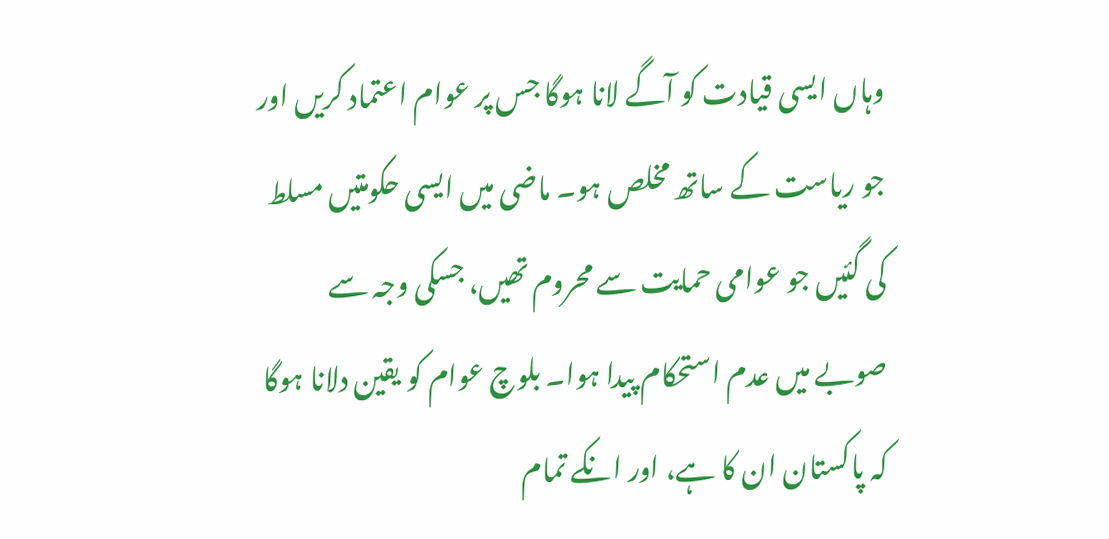وہاں ایسی قیادت کو آگے لانا ہوگا جس پر عوام اعتماد کریں اور جو ریاست کے ساتھ مخلص ہو۔ ماضی میں ایسی حکومتیں مسلط کی گئیں جو عوامی حمایت سے محروم تھیں، جسکی وجہ سے صوبے میں عدم استحکام پیدا ہوا۔ بلوچ عوام کو یقین دلانا ہوگا کہ پاکستان ان کا ہے، اور انکے تمام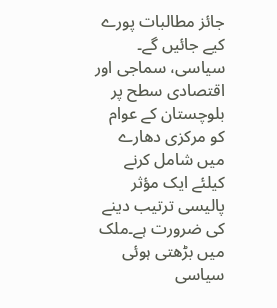جائز مطالبات پورے کیے جائیں گے۔ سیاسی، سماجی اور اقتصادی سطح پر بلوچستان کے عوام کو مرکزی دھارے میں شامل کرنے کیلئے ایک مؤثر پالیسی ترتیب دینے کی ضرورت ہے۔ملک میں بڑھتی ہوئی سیاسی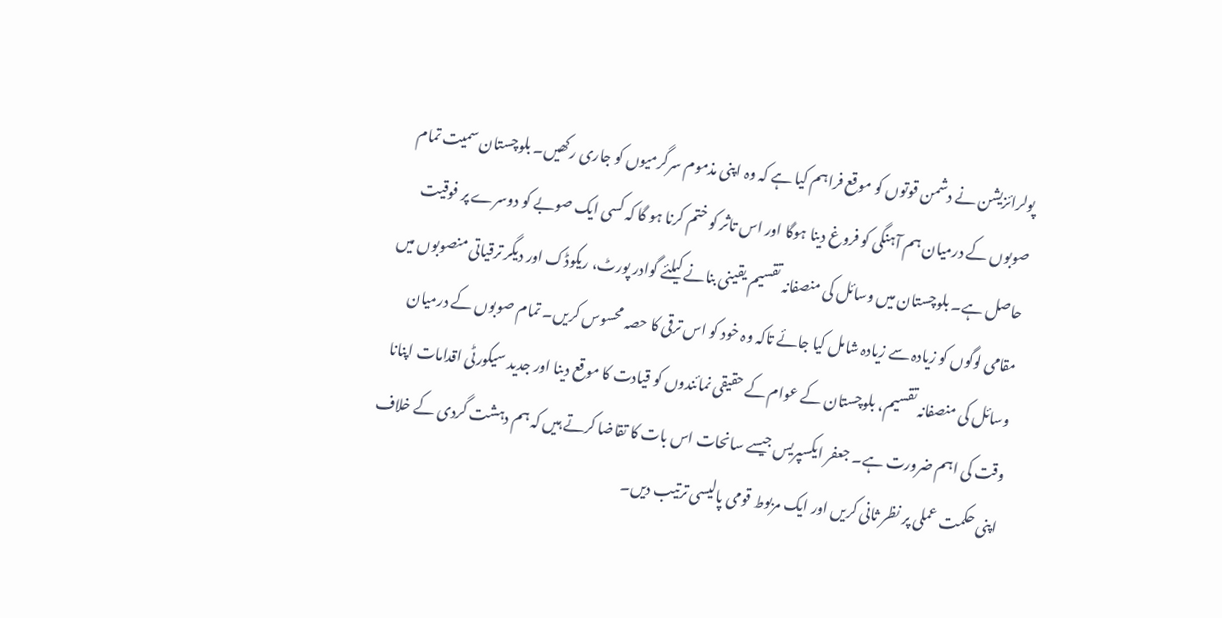پولرائزیشن نے دشمن قوتوں کو موقع فراہم کیا ہے کہ وہ اپنی مذموم سرگرمیوں کو جاری رکھیں۔ بلوچستان سمیت تمام صوبوں کے درمیان ہم آہنگی کو فروغ دینا ہوگا اور اس تاثر کو ختم کرنا ہو گا کہ کسی ایک صوبے کو دوسرے پر فوقیت حاصل ہے۔ بلوچستان میں وسائل کی منصفانہ تقسیم یقینی بنانے کیلئے گوادر پورٹ، ریکوڈک اور دیگر ترقیاتی منصوبوں میں مقامی لوگوں کو زیادہ سے زیادہ شامل کیا جائے تاکہ وہ خود کو اس ترقی کا حصہ محسوس کریں۔ تمام صوبوں کے درمیان وسائل کی منصفانہ تقسیم، بلوچستان کے عوام کے حقیقی نمائندوں کو قیادت کا موقع دینا اور جدید سیکورٹی اقدامات اپنانا وقت کی اہم ضرورت ہے۔ جعفر ایکسپریس جیسے سانحات اس بات کا تقاضا کرتے ہیں کہ ہم دہشت گردی کے خلاف اپنی حکمت عملی پر نظر ثانی کریں اور ایک مربوط قومی پالیسی ترتیب دیں۔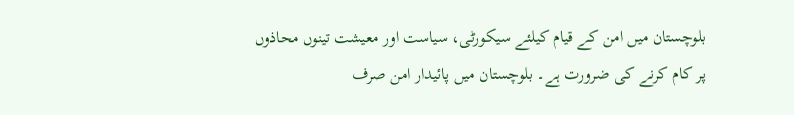بلوچستان میں امن کے قیام کیلئے سیکورٹی، سیاست اور معیشت تینوں محاذوں پر کام کرنے کی ضرورت ہے۔ بلوچستان میں پائیدار امن صرف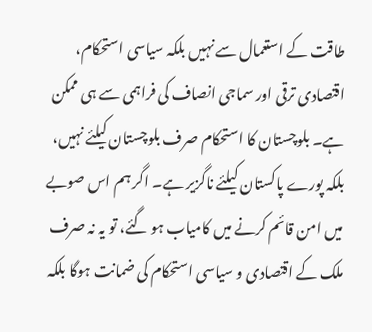طاقت کے استعمال سے نہیں بلکہ سیاسی استحکام، اقتصادی ترقی اور سماجی انصاف کی فراہمی سے ہی ممکن ہے۔ بلوچستان کا استحکام صرف بلوچستان کیلئے نہیں، بلکہ پورے پاکستان کیلئے ناگزیر ہے۔ اگر ہم اس صوبے میں امن قائم کرنے میں کامیاب ہو گئے، تو یہ نہ صرف ملک کے اقتصادی و سیاسی استحکام کی ضمانت ہوگا بلکہ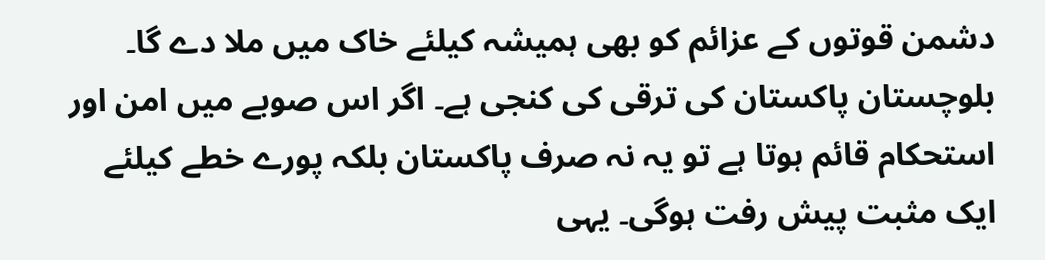دشمن قوتوں کے عزائم کو بھی ہمیشہ کیلئے خاک میں ملا دے گا۔ بلوچستان پاکستان کی ترقی کی کنجی ہے۔ اگر اس صوبے میں امن اور استحکام قائم ہوتا ہے تو یہ نہ صرف پاکستان بلکہ پورے خطے کیلئے ایک مثبت پیش رفت ہوگی۔ یہی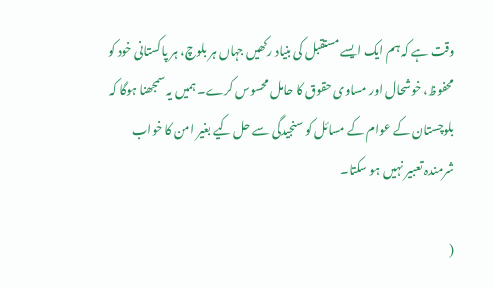وقت ہے کہ ہم ایک ایسے مستقبل کی بنیاد رکھیں جہاں ہر بلوچ، ہر پاکستانی خود کو محفوظ، خوشحال اور مساوی حقوق کا حامل محسوس کرے۔ ہمیں یہ سمجھنا ہوگا کہ بلوچستان کے عوام کے مسائل کو سنجیدگی سے حل کیے بغیر امن کا خواب شرمندہ تعبیر نہیں ہو سکتا۔

(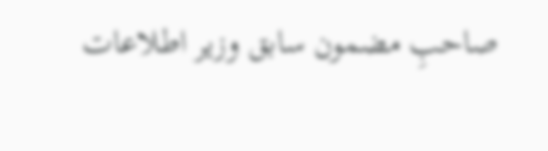صاحبِ مضمون سابق وزیر اطلاعات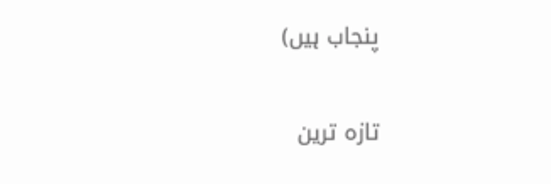پنجاب ہیں)

تازہ ترین